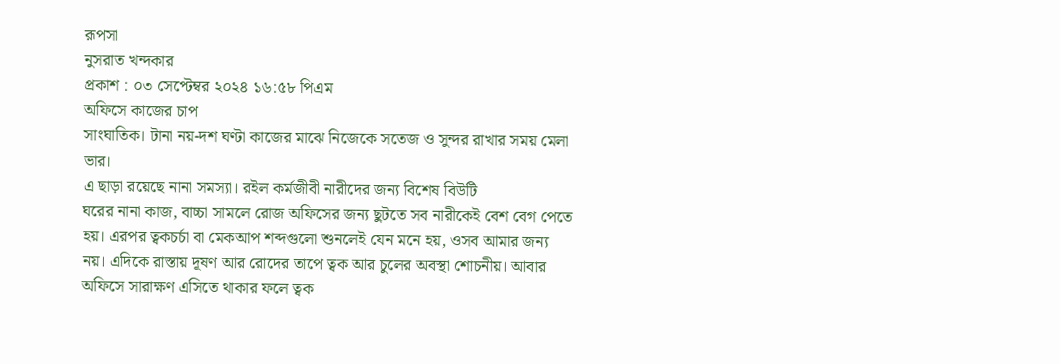রূপসা
নুসরাত খন্দকার
প্রকাশ : ০৩ সেপ্টেম্বর ২০২৪ ১৬:৫৮ পিএম
অফিসে কাজের চাপ
সাংঘাতিক। টানা নয়-দশ ঘণ্টা কাজের মাঝে নিজেকে সতেজ ও সুন্দর রাখার সময় মেলা ভার।
এ ছাড়া রয়েছে নানা সমস্যা। রইল কর্মজীবী নারীদের জন্য বিশেষ বিউটি
ঘরের নানা কাজ, বাচ্চা সামলে রোজ অফিসের জন্য ছুটতে সব নারীকেই বেশ বেগ পেতে হয়। এরপর ত্বকচর্চা বা মেকআপ শব্দগুলো শুনলেই যেন মনে হয়, ওসব আমার জন্য নয়। এদিকে রাস্তায় দূষণ আর রোদের তাপে ত্বক আর চুলের অবস্থা শোচনীয়। আবার অফিসে সারাক্ষণ এসিতে থাকার ফলে ত্বক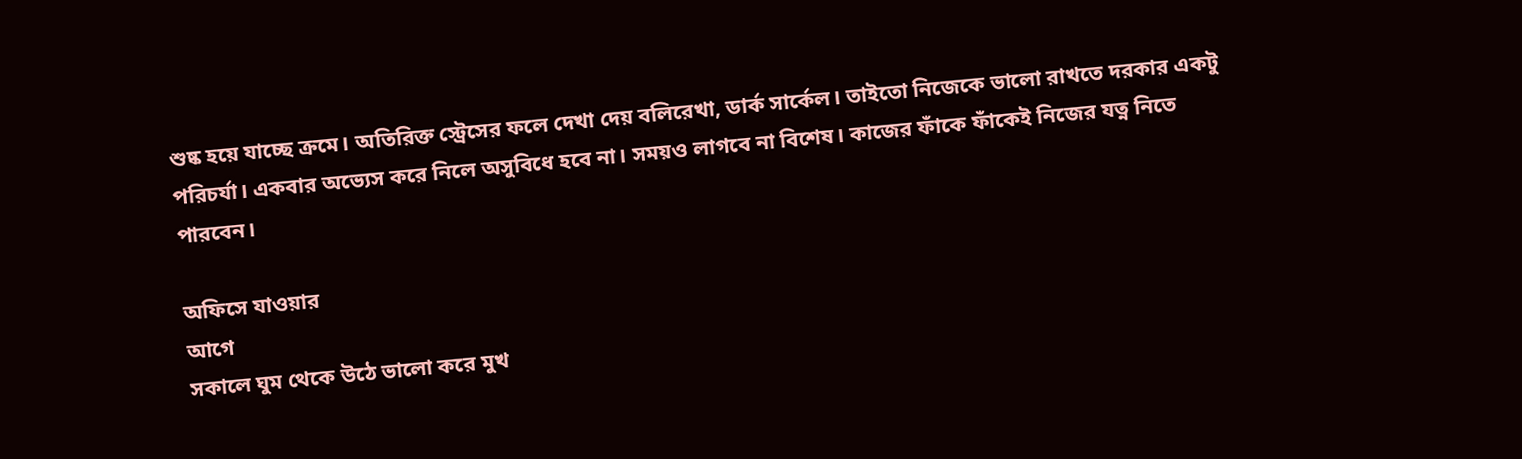শুষ্ক হয়ে যাচ্ছে ক্রমে। অতিরিক্ত স্ট্রেসের ফলে দেখা দেয় বলিরেখা, ডার্ক সার্কেল। তাইতো নিজেকে ভালো রাখতে দরকার একটু পরিচর্যা। একবার অভ্যেস করে নিলে অসুবিধে হবে না। সময়ও লাগবে না বিশেষ। কাজের ফাঁকে ফাঁকেই নিজের যত্ন নিতে পারবেন।

অফিসে যাওয়ার
আগে
সকালে ঘুম থেকে উঠে ভালো করে মুখ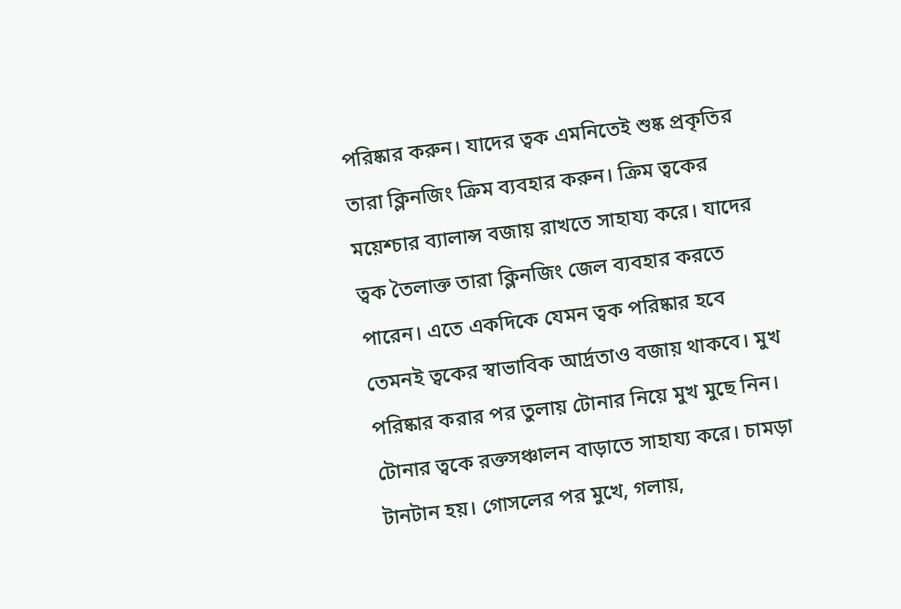পরিষ্কার করুন। যাদের ত্বক এমনিতেই শুষ্ক প্রকৃতির তারা ক্লিনজিং ক্রিম ব্যবহার করুন। ক্রিম ত্বকের ময়েশ্চার ব্যালান্স বজায় রাখতে সাহায্য করে। যাদের ত্বক তৈলাক্ত তারা ক্লিনজিং জেল ব্যবহার করতে পারেন। এতে একদিকে যেমন ত্বক পরিষ্কার হবে তেমনই ত্বকের স্বাভাবিক আর্দ্রতাও বজায় থাকবে। মুখ পরিষ্কার করার পর তুলায় টোনার নিয়ে মুখ মুছে নিন। টোনার ত্বকে রক্তসঞ্চালন বাড়াতে সাহায্য করে। চামড়া টানটান হয়। গোসলের পর মুখে, গলায়,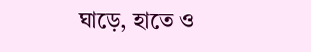ঘাড়ে, হাতে ও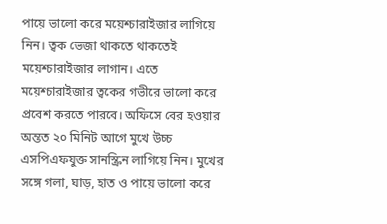পায়ে ভালো করে ময়েশ্চারাইজার লাগিয়ে নিন। ত্বক ভেজা থাকতে থাকতেই ময়েশ্চারাইজার লাগান। এতে ময়েশ্চারাইজার ত্বকের গভীরে ভালো করে প্রবেশ করতে পারবে। অফিসে বের হওয়ার অন্তত ২০ মিনিট আগে মুখে উচ্চ এসপিএফযুক্ত সানস্ক্রিন লাগিয়ে নিন। মুখের সঙ্গে গলা, ঘাড়, হাত ও পায়ে ভালো করে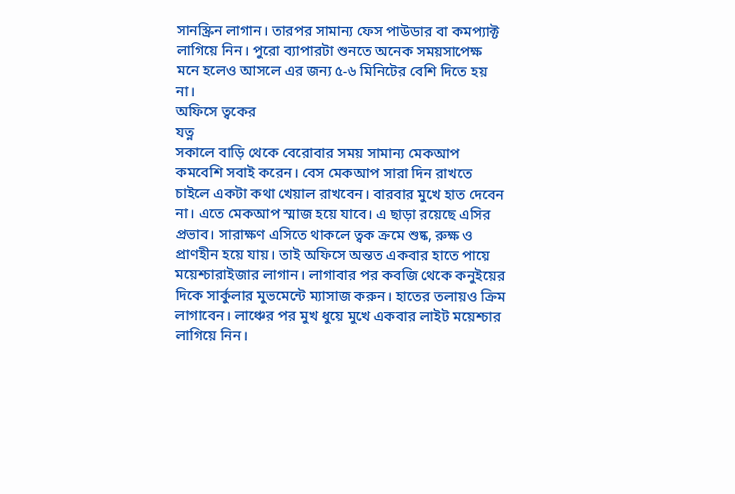সানস্ক্রিন লাগান। তারপর সামান্য ফেস পাউডার বা কমপ্যাক্ট লাগিয়ে নিন। পুরো ব্যাপারটা শুনতে অনেক সময়সাপেক্ষ মনে হলেও আসলে এর জন্য ৫-৬ মিনিটের বেশি দিতে হয় না।
অফিসে ত্বকের
যত্ন
সকালে বাড়ি থেকে বেরোবার সময় সামান্য মেকআপ কমবেশি সবাই করেন। বেস মেকআপ সারা দিন রাখতে চাইলে একটা কথা খেয়াল রাখবেন। বারবার মুখে হাত দেবেন না। এতে মেকআপ স্মাজ হয়ে যাবে। এ ছাড়া রয়েছে এসির প্রভাব। সারাক্ষণ এসিতে থাকলে ত্বক ক্রমে শুষ্ক, রুক্ষ ও প্রাণহীন হয়ে যায়। তাই অফিসে অন্তত একবার হাতে পায়ে ময়েশ্চারাইজার লাগান। লাগাবার পর কবজি থেকে কনুইয়ের দিকে সার্কুলার মুভমেন্টে ম্যাসাজ করুন। হাতের তলায়ও ক্রিম লাগাবেন। লাঞ্চের পর মুখ ধুয়ে মুখে একবার লাইট ময়েশ্চার লাগিয়ে নিন।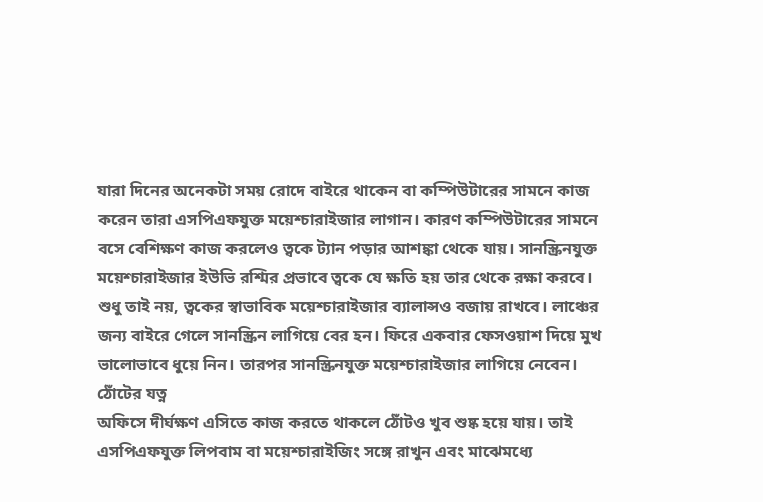যারা দিনের অনেকটা সময় রোদে বাইরে থাকেন বা কম্পিউটারের সামনে কাজ করেন তারা এসপিএফযুক্ত ময়েশ্চারাইজার লাগান। কারণ কম্পিউটারের সামনে বসে বেশিক্ষণ কাজ করলেও ত্বকে ট্যান পড়ার আশঙ্কা থেকে যায়। সানস্ক্রিনযুক্ত ময়েশ্চারাইজার ইউভি রশ্মির প্রভাবে ত্বকে যে ক্ষতি হয় তার থেকে রক্ষা করবে। শুধু তাই নয়, ত্বকের স্বাভাবিক ময়েশ্চারাইজার ব্যালান্সও বজায় রাখবে। লাঞ্চের জন্য বাইরে গেলে সানস্ক্রিন লাগিয়ে বের হন। ফিরে একবার ফেসওয়াশ দিয়ে মুখ ভালোভাবে ধুয়ে নিন। তারপর সানস্ক্রিনযুক্ত ময়েশ্চারাইজার লাগিয়ে নেবেন।
ঠোঁটের যত্ন
অফিসে দীর্ঘক্ষণ এসিতে কাজ করতে থাকলে ঠোঁটও খুব শুষ্ক হয়ে যায়। তাই এসপিএফযুক্ত লিপবাম বা ময়েশ্চারাইজিং সঙ্গে রাখুন এবং মাঝেমধ্যে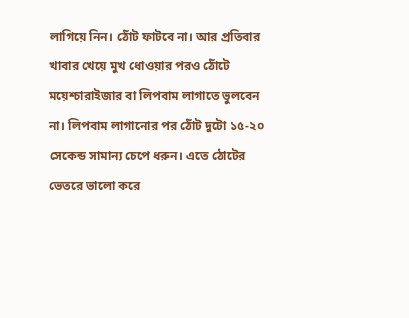লাগিয়ে নিন। ঠোঁট ফাটবে না। আর প্রতিবার খাবার খেয়ে মুখ ধোওয়ার পরও ঠোঁটে ময়েশ্চারাইজার বা লিপবাম লাগাতে ভুলবেন না। লিপবাম লাগানোর পর ঠোঁট দুটো ১৫-২০ সেকেন্ড সামান্য চেপে ধরুন। এতে ঠোটের ভেতরে ভালো করে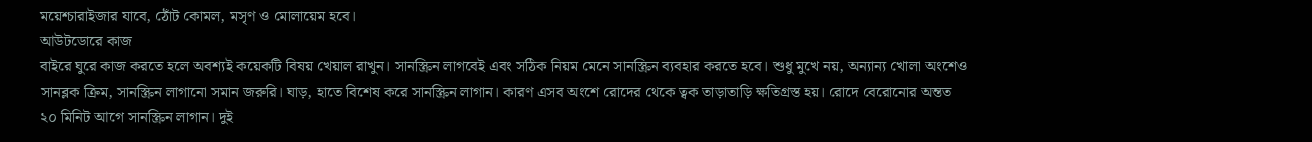ময়েশ্চারাইজার যাবে, ঠোঁট কোমল, মসৃণ ও মোলায়েম হবে।
আউটডোরে কাজ
বাইরে ঘুরে কাজ করতে হলে অবশ্যই কয়েকটি বিষয় খেয়াল রাখুন। সানস্ক্রিন লাগবেই এবং সঠিক নিয়ম মেনে সানস্ক্রিন ব্যবহার করতে হবে। শুধু মুখে নয়, অন্যান্য খোলা অংশেও সানব্লক ক্রিম, সানস্ক্রিন লাগানো সমান জরুরি। ঘাড়, হাতে বিশেষ করে সানস্ক্রিন লাগান। কারণ এসব অংশে রোদের থেকে ত্বক তাড়াতাড়ি ক্ষতিগ্রস্ত হয়। রোদে বেরোনোর অন্তত ২০ মিনিট আগে সানস্ক্রিন লাগান। দুই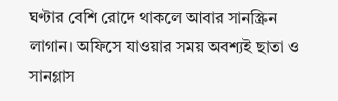ঘণ্টার বেশি রোদে থাকলে আবার সানস্ক্রিন লাগান। অফিসে যাওয়ার সময় অবশ্যই ছাতা ও সানগ্লাস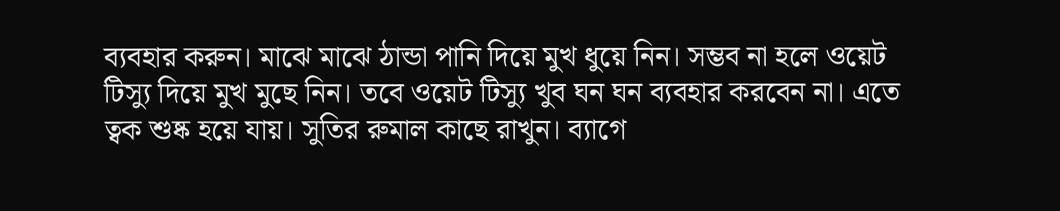ব্যবহার করুন। মাঝে মাঝে ঠান্ডা পানি দিয়ে মুখ ধুয়ে নিন। সম্ভব না হলে ওয়েট টিস্যু দিয়ে মুখ মুছে নিন। তবে ওয়েট টিস্যু খুব ঘন ঘন ব্যবহার করবেন না। এতে ত্বক শুষ্ক হয়ে যায়। সুতির রুমাল কাছে রাখুন। ব্যাগে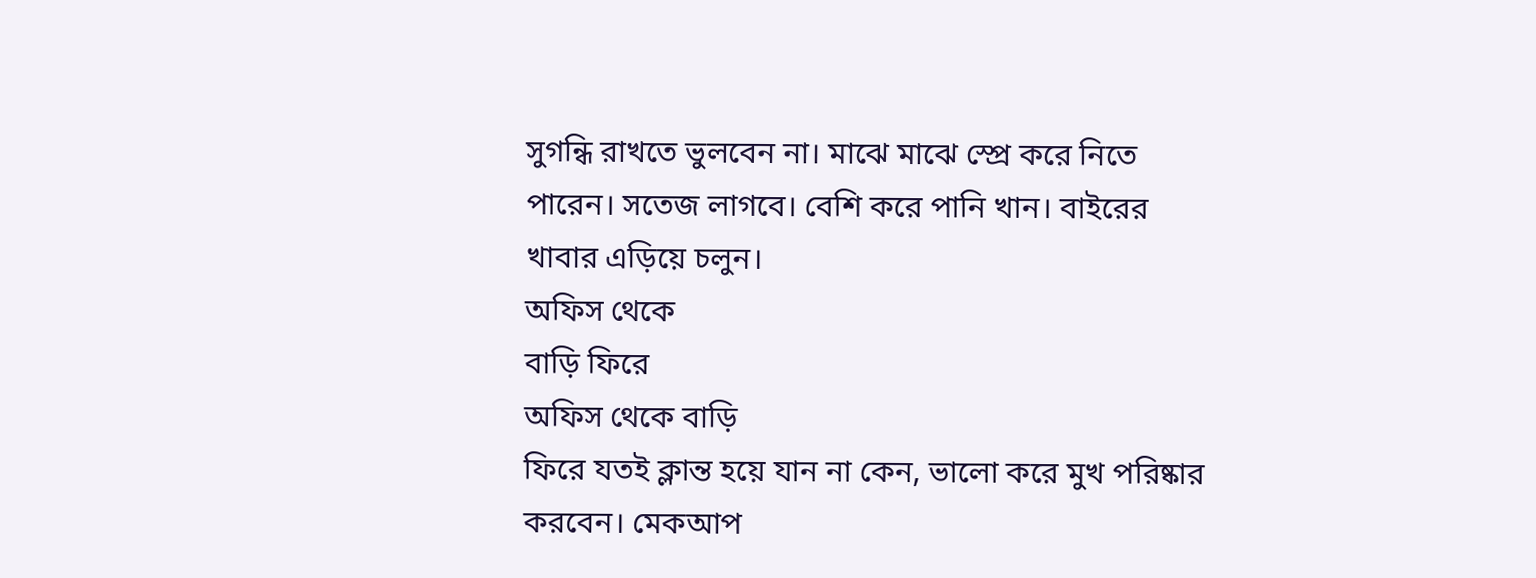সুগন্ধি রাখতে ভুলবেন না। মাঝে মাঝে স্প্রে করে নিতে পারেন। সতেজ লাগবে। বেশি করে পানি খান। বাইরের খাবার এড়িয়ে চলুন।
অফিস থেকে
বাড়ি ফিরে
অফিস থেকে বাড়ি
ফিরে যতই ক্লান্ত হয়ে যান না কেন, ভালো করে মুখ পরিষ্কার করবেন। মেকআপ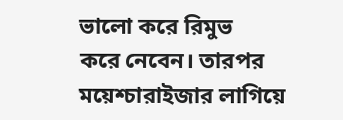ভালো করে রিমুভ
করে নেবেন। তারপর ময়েশ্চারাইজার লাগিয়ে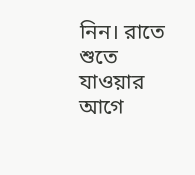নিন। রাতে শুতে যাওয়ার আগে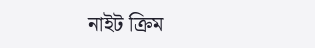নাইট ক্রিম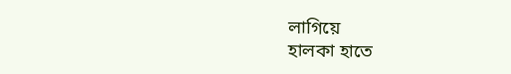লাগিয়ে
হালকা হাতে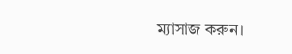ম্যাসাজ করুন।